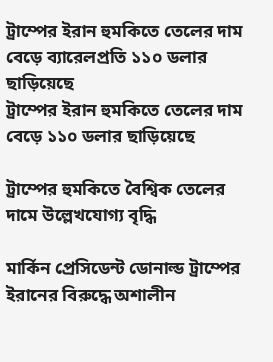ট্রাম্পের ইরান হুমকিতে তেলের দাম বেড়ে ব্যারেলপ্রতি ১১০ ডলার ছাড়িয়েছে
ট্রাম্পের ইরান হুমকিতে তেলের দাম বেড়ে ১১০ ডলার ছাড়িয়েছে

ট্রাম্পের হুমকিতে বৈশ্বিক তেলের দামে উল্লেখযোগ্য বৃদ্ধি

মার্কিন প্রেসিডেন্ট ডোনাল্ড ট্রাম্পের ইরানের বিরুদ্ধে অশালীন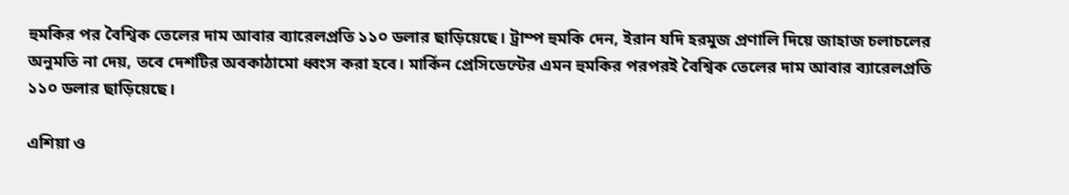হুমকির পর বৈশ্বিক তেলের দাম আবার ব্যারেলপ্রতি ১১০ ডলার ছাড়িয়েছে। ট্রাম্প হুমকি দেন, ইরান যদি হরমুজ প্রণালি দিয়ে জাহাজ চলাচলের অনুমতি না দেয়, তবে দেশটির অবকাঠামো ধ্বংস করা হবে। মার্কিন প্রেসিডেন্টের এমন হুমকির পরপরই বৈশ্বিক তেলের দাম আবার ব্যারেলপ্রতি ১১০ ডলার ছাড়িয়েছে।

এশিয়া ও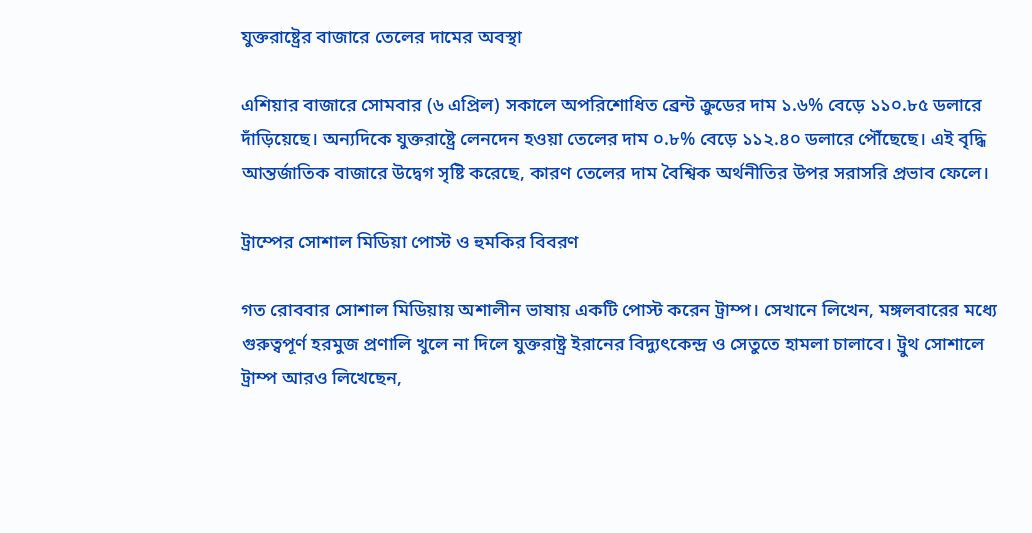যুক্তরাষ্ট্রের বাজারে তেলের দামের অবস্থা

এশিয়ার বাজারে সোমবার (৬ এপ্রিল) সকালে অপরিশোধিত ব্রেন্ট ক্রুডের দাম ১.৬% বেড়ে ১১০.৮৫ ডলারে দাঁড়িয়েছে। অন্যদিকে যুক্তরাষ্ট্রে লেনদেন হওয়া তেলের দাম ০.৮% বেড়ে ১১২.৪০ ডলারে পৌঁছেছে। এই বৃদ্ধি আন্তর্জাতিক বাজারে উদ্বেগ সৃষ্টি করেছে, কারণ তেলের দাম বৈশ্বিক অর্থনীতির উপর সরাসরি প্রভাব ফেলে।

ট্রাম্পের সোশাল মিডিয়া পোস্ট ও হুমকির বিবরণ

গত রোববার সোশাল মিডিয়ায় অশালীন ভাষায় একটি পোস্ট করেন ট্রাম্প। সেখানে লিখেন, মঙ্গলবারের মধ্যে গুরুত্বপূর্ণ হরমুজ প্রণালি খুলে না দিলে যুক্তরাষ্ট্র ইরানের বিদ্যুৎকেন্দ্র ও সেতুতে হামলা চালাবে। ট্রুথ সোশালে ট্রাম্প আরও লিখেছেন,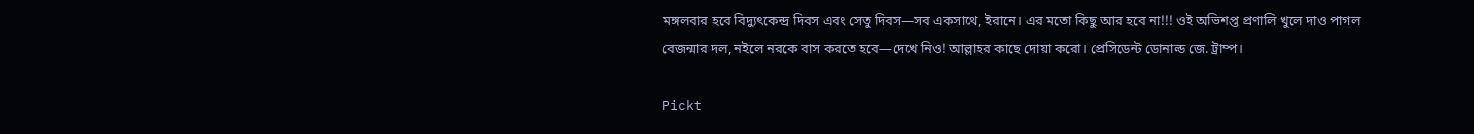মঙ্গলবার হবে বিদ্যুৎকেন্দ্র দিবস এবং সেতু দিবস—সব একসাথে, ইরানে। এর মতো কিছু আর হবে না!!! ওই অভিশপ্ত প্রণালি খুলে দাও পাগল বেজন্মার দল, নইলে নরকে বাস করতে হবে—দেখে নিও! আল্লাহর কাছে দোয়া করো। প্রেসিডেন্ট ডোনাল্ড জে. ট্রাম্প।

Pickt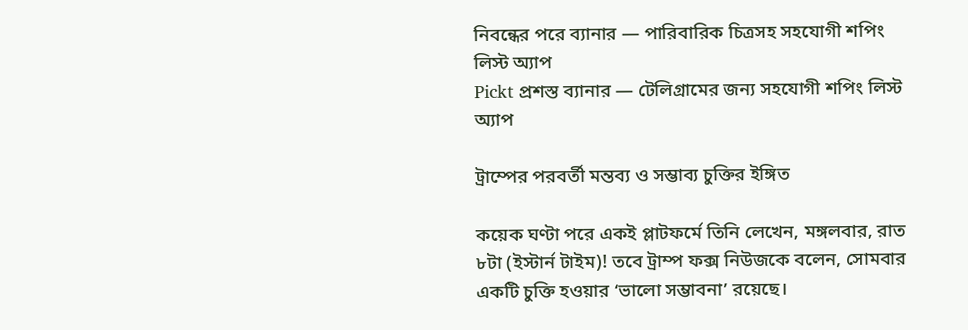নিবন্ধের পরে ব্যানার — পারিবারিক চিত্রসহ সহযোগী শপিং লিস্ট অ্যাপ
Pickt প্রশস্ত ব্যানার — টেলিগ্রামের জন্য সহযোগী শপিং লিস্ট অ্যাপ

ট্রাম্পের পরবর্তী মন্তব্য ও সম্ভাব্য চুক্তির ইঙ্গিত

কয়েক ঘণ্টা পরে একই প্লাটফর্মে তিনি লেখেন, মঙ্গলবার, রাত ৮টা (ইস্টার্ন টাইম)! তবে ট্রাম্প ফক্স নিউজকে বলেন, সোমবার একটি চুক্তি হওয়ার ‘ভালো সম্ভাবনা’ রয়েছে।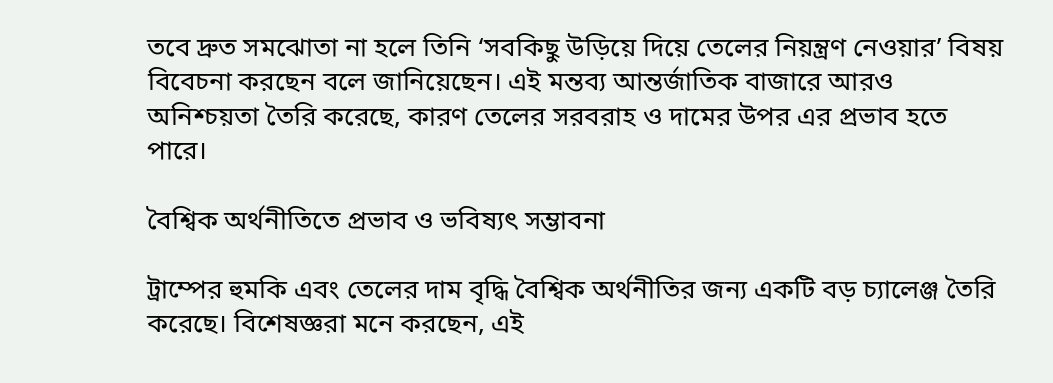তবে দ্রুত সমঝোতা না হলে তিনি ‘সবকিছু উড়িয়ে দিয়ে তেলের নিয়ন্ত্রণ নেওয়ার’ বিষয় বিবেচনা করছেন বলে জানিয়েছেন। এই মন্তব্য আন্তর্জাতিক বাজারে আরও অনিশ্চয়তা তৈরি করেছে, কারণ তেলের সরবরাহ ও দামের উপর এর প্রভাব হতে পারে।

বৈশ্বিক অর্থনীতিতে প্রভাব ও ভবিষ্যৎ সম্ভাবনা

ট্রাম্পের হুমকি এবং তেলের দাম বৃদ্ধি বৈশ্বিক অর্থনীতির জন্য একটি বড় চ্যালেঞ্জ তৈরি করেছে। বিশেষজ্ঞরা মনে করছেন, এই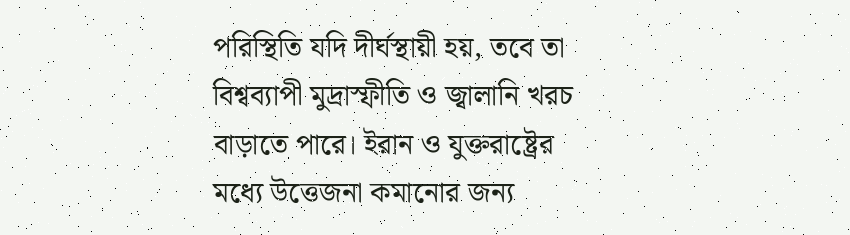পরিস্থিতি যদি দীর্ঘস্থায়ী হয়, তবে তা বিশ্বব্যাপী মুদ্রাস্ফীতি ও জ্বালানি খরচ বাড়াতে পারে। ইরান ও যুক্তরাষ্ট্রের মধ্যে উত্তেজনা কমানোর জন্য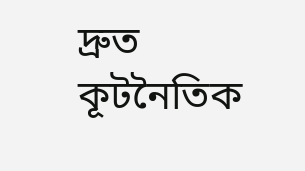দ্রুত কূটনৈতিক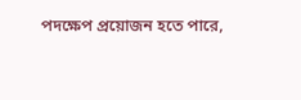পদক্ষেপ প্রয়োজন হতে পারে,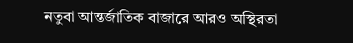নতুবা আন্তর্জাতিক বাজারে আরও অস্থিরতা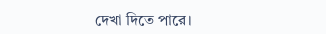দেখা দিতে পারে।